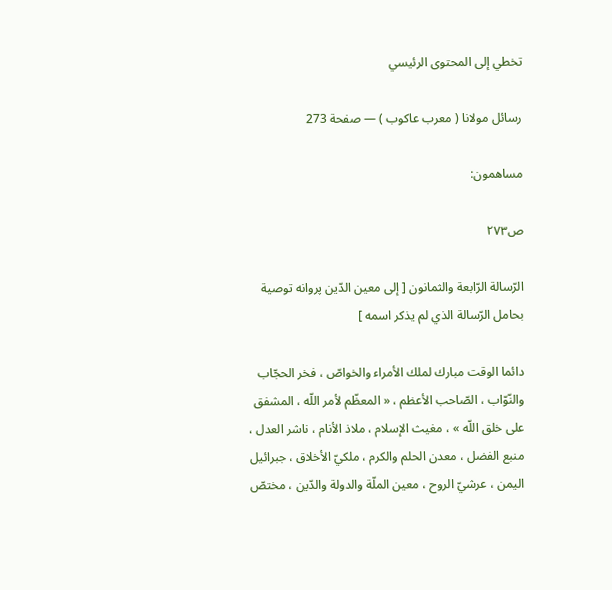تخطي إلى المحتوى الرئيسي

رسائل مولانا ( معرب عاكوب ) — صفحة 273

مساهمون:

ص٢٧٣

الرّسالة الرّابعة والثمانون [ إلى معين الدّين پروانه توصية بحامل الرّسالة الذي لم يذكر اسمه ]

دائما الوقت مبارك لملك الأمراء والخواصّ ، فخر الحجّاب والنّوّاب ، الصّاحب الأعظم ، « المعظّم لأمر اللّه ، المشفق على خلق اللّه » ، مغيث الإسلام ، ملاذ الأنام ، ناشر العدل ، منبع الفضل ، معدن الحلم والكرم ، ملكيّ الأخلاق ، جبرائيل اليمن ، عرشيّ الروح ، معين الملّة والدولة والدّين ، مختصّ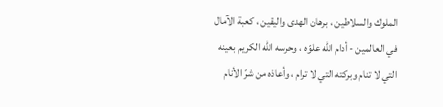الملوك والسلاطين ، برهان الهدى واليقين ، كعبة الآمال في العالمين - أدام اللّه علوّه ، وحرسه اللّه الكريم بعينه التي لا تنام وبركته التي لا ترام ، وأعاذه من شرّ الأنام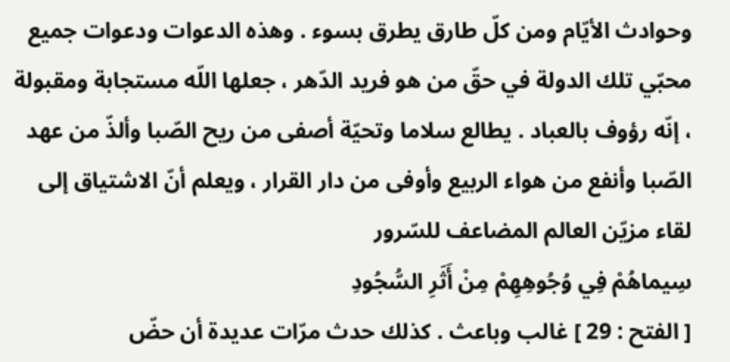وحوادث الأيّام ومن كلّ طارق يطرق بسوء . وهذه الدعوات ودعوات جميع محبّي تلك الدولة في حقّ من هو فريد الدّهر ، جعلها اللّه مستجابة ومقبولة ، إنّه رؤوف بالعباد . يطالع سلاما وتحيّة أصفى من ريح الصّبا وألذّ من عهد الصّبا وأنفع من هواء الربيع وأوفى من دار القرار ، ويعلم أنّ الاشتياق إلى لقاء مزيّن العالم المضاعف للسّرور
سِيماهُمْ فِي وُجُوهِهِمْ مِنْ أَثَرِ السُّجُودِ
[ الفتح : 29 ] غالب وباعث . كذلك حدث مرّات عديدة أن حضّ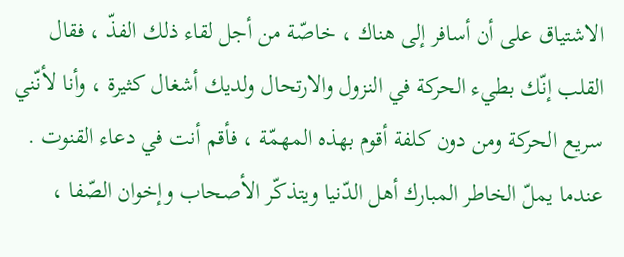الاشتياق على أن أسافر إلى هناك ، خاصّة من أجل لقاء ذلك الفذّ ، فقال القلب إنّك بطيء الحركة في النزول والارتحال ولديك أشغال كثيرة ، وأنا لأنّني سريع الحركة ومن دون كلفة أقوم بهذه المهمّة ، فأقم أنت في دعاء القنوت . عندما يملّ الخاطر المبارك أهل الدّنيا ويتذكّر الأصحاب وإخوان الصّفا ،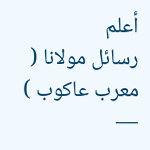أعلم
رسائل مولانا ( معرب عاكوب ) —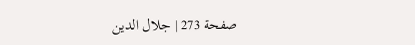صفحة 273 | جلال الدين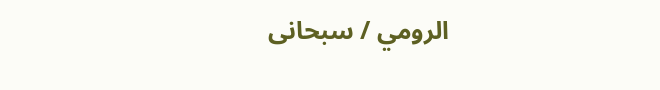الرومي / سبحانى